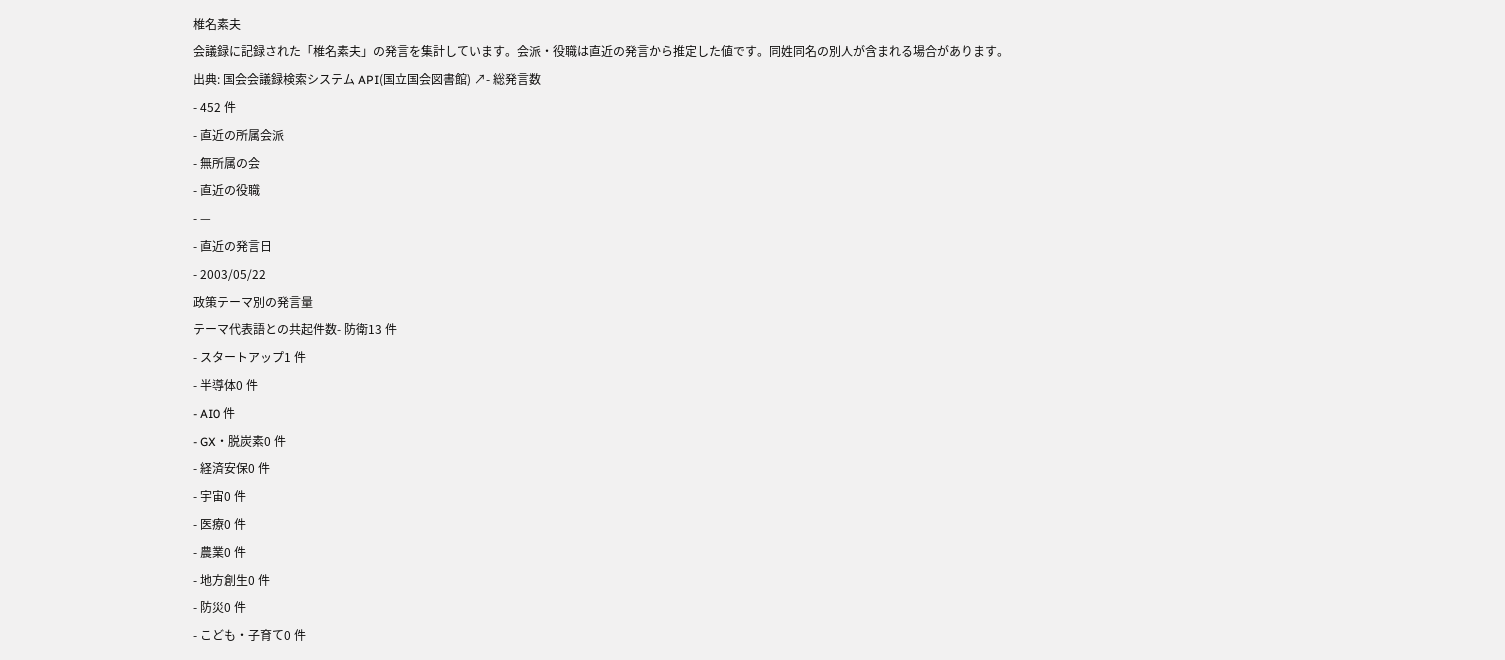椎名素夫
会議録に記録された「椎名素夫」の発言を集計しています。会派・役職は直近の発言から推定した値です。同姓同名の別人が含まれる場合があります。
出典: 国会会議録検索システム API(国立国会図書館) ↗- 総発言数
- 452 件
- 直近の所属会派
- 無所属の会
- 直近の役職
- —
- 直近の発言日
- 2003/05/22
政策テーマ別の発言量
テーマ代表語との共起件数- 防衛13 件
- スタートアップ1 件
- 半導体0 件
- AI0 件
- GX・脱炭素0 件
- 経済安保0 件
- 宇宙0 件
- 医療0 件
- 農業0 件
- 地方創生0 件
- 防災0 件
- こども・子育て0 件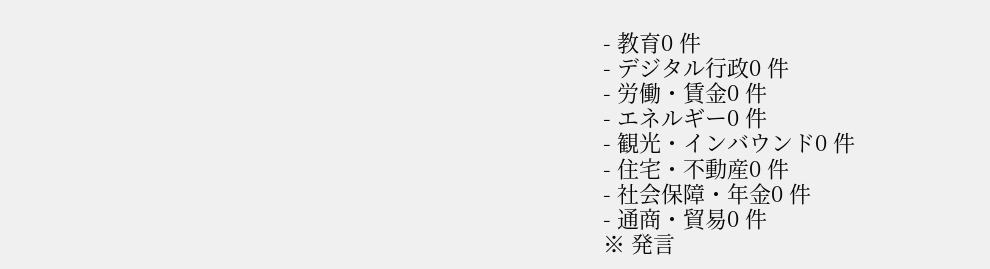- 教育0 件
- デジタル行政0 件
- 労働・賃金0 件
- エネルギー0 件
- 観光・インバウンド0 件
- 住宅・不動産0 件
- 社会保障・年金0 件
- 通商・貿易0 件
※ 発言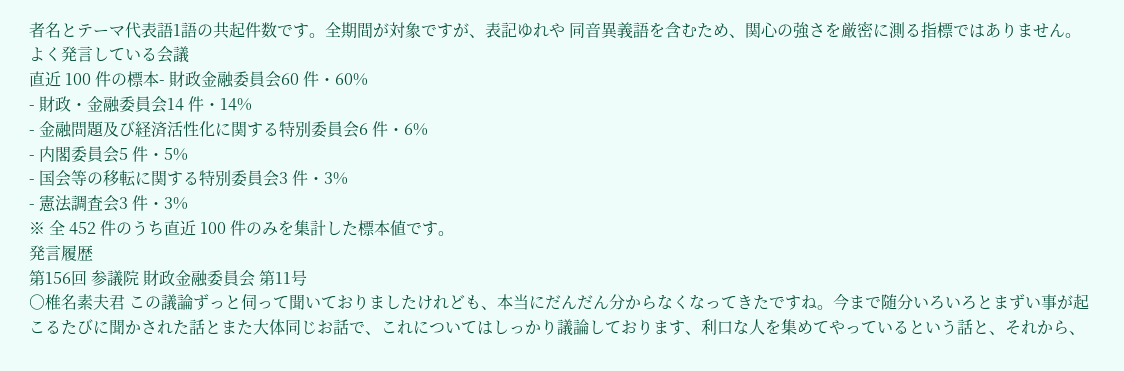者名とテーマ代表語1語の共起件数です。全期間が対象ですが、表記ゆれや 同音異義語を含むため、関心の強さを厳密に測る指標ではありません。
よく発言している会議
直近 100 件の標本- 財政金融委員会60 件・60%
- 財政・金融委員会14 件・14%
- 金融問題及び経済活性化に関する特別委員会6 件・6%
- 内閣委員会5 件・5%
- 国会等の移転に関する特別委員会3 件・3%
- 憲法調査会3 件・3%
※ 全 452 件のうち直近 100 件のみを集計した標本値です。
発言履歴
第156回 参議院 財政金融委員会 第11号
○椎名素夫君 この議論ずっと伺って聞いておりましたけれども、本当にだんだん分からなくなってきたですね。今まで随分いろいろとまずい事が起こるたびに聞かされた話とまた大体同じお話で、これについてはしっかり議論しております、利口な人を集めてやっているという話と、それから、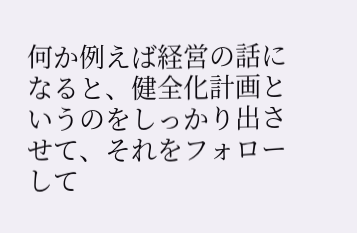何か例えば経営の話になると、健全化計画というのをしっかり出させて、それをフォローして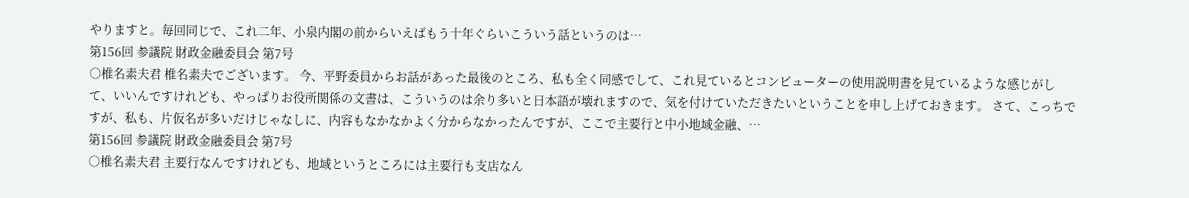やりますと。毎回同じで、これ二年、小泉内閣の前からいえばもう十年ぐらいこういう話というのは…
第156回 参議院 財政金融委員会 第7号
○椎名素夫君 椎名素夫でございます。 今、平野委員からお話があった最後のところ、私も全く同感でして、これ見ているとコンピューターの使用説明書を見ているような感じがして、いいんですけれども、やっぱりお役所関係の文書は、こういうのは余り多いと日本語が壊れますので、気を付けていただきたいということを申し上げておきます。 さて、こっちですが、私も、片仮名が多いだけじゃなしに、内容もなかなかよく分からなかったんですが、ここで主要行と中小地域金融、…
第156回 参議院 財政金融委員会 第7号
○椎名素夫君 主要行なんですけれども、地域というところには主要行も支店なん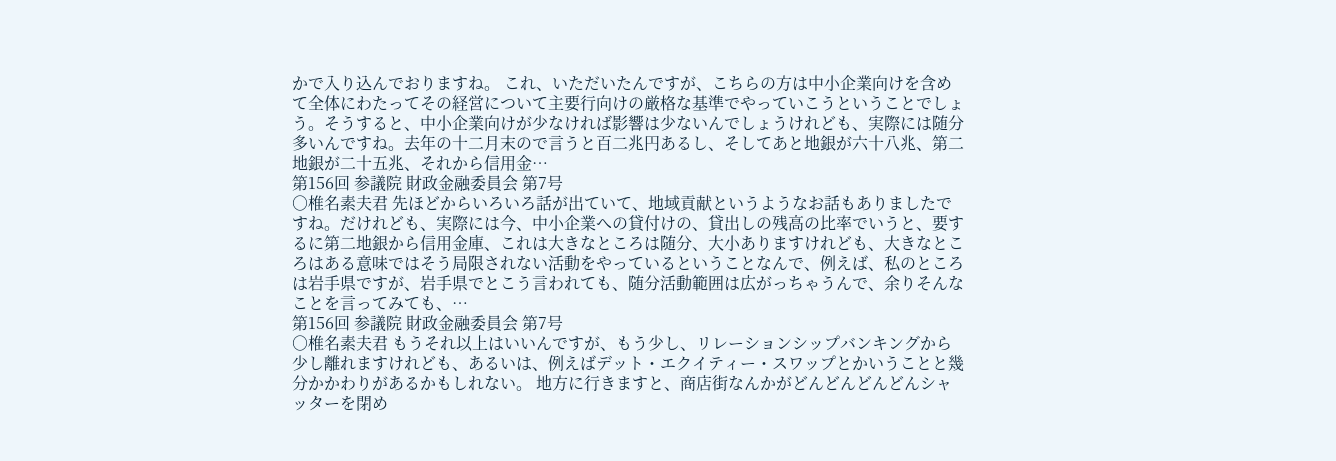かで入り込んでおりますね。 これ、いただいたんですが、こちらの方は中小企業向けを含めて全体にわたってその経営について主要行向けの厳格な基準でやっていこうということでしょう。そうすると、中小企業向けが少なければ影響は少ないんでしょうけれども、実際には随分多いんですね。去年の十二月末ので言うと百二兆円あるし、そしてあと地銀が六十八兆、第二地銀が二十五兆、それから信用金…
第156回 参議院 財政金融委員会 第7号
○椎名素夫君 先ほどからいろいろ話が出ていて、地域貢献というようなお話もありましたですね。だけれども、実際には今、中小企業への貸付けの、貸出しの残高の比率でいうと、要するに第二地銀から信用金庫、これは大きなところは随分、大小ありますけれども、大きなところはある意味ではそう局限されない活動をやっているということなんで、例えば、私のところは岩手県ですが、岩手県でとこう言われても、随分活動範囲は広がっちゃうんで、余りそんなことを言ってみても、…
第156回 参議院 財政金融委員会 第7号
○椎名素夫君 もうそれ以上はいいんですが、もう少し、リレーションシップバンキングから少し離れますけれども、あるいは、例えばデット・エクイティー・スワップとかいうことと幾分かかわりがあるかもしれない。 地方に行きますと、商店街なんかがどんどんどんどんシャッターを閉め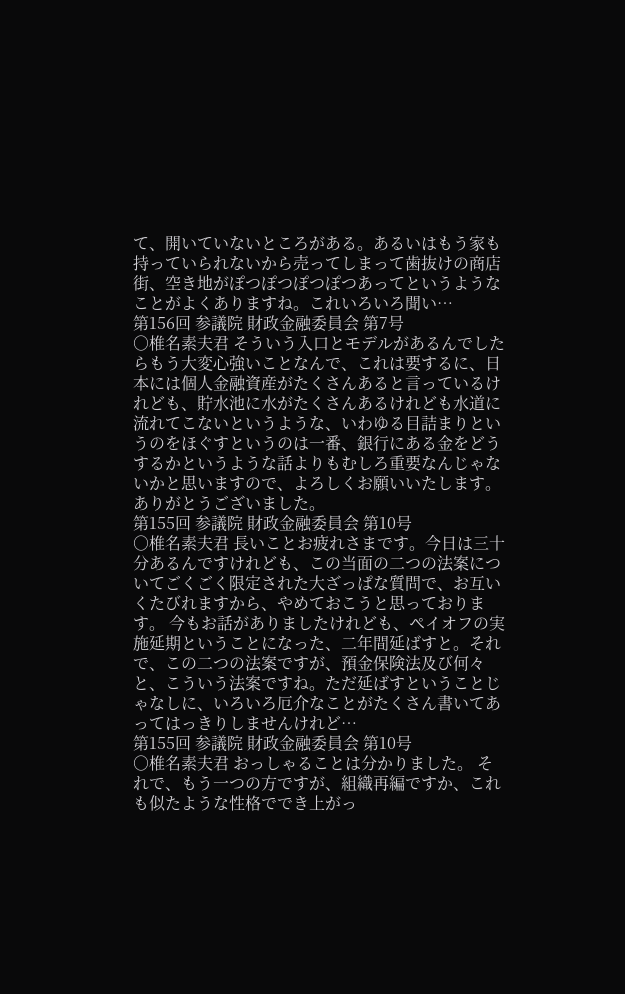て、開いていないところがある。あるいはもう家も持っていられないから売ってしまって歯抜けの商店街、空き地がぽつぽつぽつぽつあってというようなことがよくありますね。これいろいろ聞い…
第156回 参議院 財政金融委員会 第7号
○椎名素夫君 そういう入口とモデルがあるんでしたらもう大変心強いことなんで、これは要するに、日本には個人金融資産がたくさんあると言っているけれども、貯水池に水がたくさんあるけれども水道に流れてこないというような、いわゆる目詰まりというのをほぐすというのは一番、銀行にある金をどうするかというような話よりもむしろ重要なんじゃないかと思いますので、よろしくお願いいたします。 ありがとうございました。
第155回 参議院 財政金融委員会 第10号
○椎名素夫君 長いことお疲れさまです。今日は三十分あるんですけれども、この当面の二つの法案についてごくごく限定された大ざっぱな質問で、お互いくたびれますから、やめておこうと思っております。 今もお話がありましたけれども、ペイオフの実施延期ということになった、二年間延ばすと。それで、この二つの法案ですが、預金保険法及び何々と、こういう法案ですね。ただ延ばすということじゃなしに、いろいろ厄介なことがたくさん書いてあってはっきりしませんけれど…
第155回 参議院 財政金融委員会 第10号
○椎名素夫君 おっしゃることは分かりました。 それで、もう一つの方ですが、組織再編ですか、これも似たような性格ででき上がっ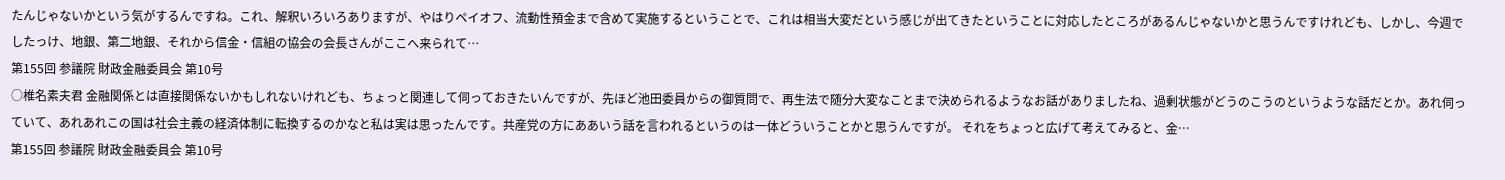たんじゃないかという気がするんですね。これ、解釈いろいろありますが、やはりペイオフ、流動性預金まで含めて実施するということで、これは相当大変だという感じが出てきたということに対応したところがあるんじゃないかと思うんですけれども、しかし、今週でしたっけ、地銀、第二地銀、それから信金・信組の協会の会長さんがここへ来られて…
第155回 参議院 財政金融委員会 第10号
○椎名素夫君 金融関係とは直接関係ないかもしれないけれども、ちょっと関連して伺っておきたいんですが、先ほど池田委員からの御質問で、再生法で随分大変なことまで決められるようなお話がありましたね、過剰状態がどうのこうのというような話だとか。あれ伺っていて、あれあれこの国は社会主義の経済体制に転換するのかなと私は実は思ったんです。共産党の方にああいう話を言われるというのは一体どういうことかと思うんですが。 それをちょっと広げて考えてみると、金…
第155回 参議院 財政金融委員会 第10号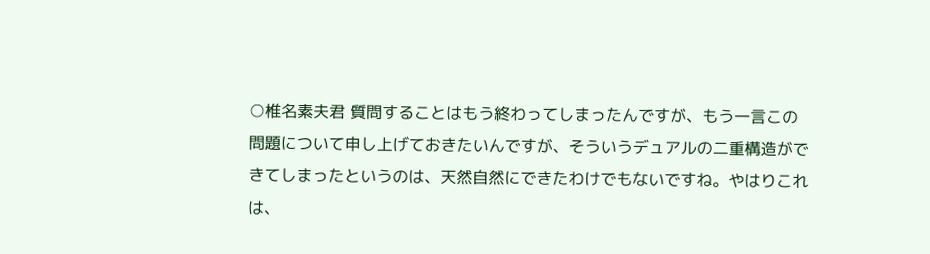○椎名素夫君 質問することはもう終わってしまったんですが、もう一言この問題について申し上げておきたいんですが、そういうデュアルの二重構造ができてしまったというのは、天然自然にできたわけでもないですね。やはりこれは、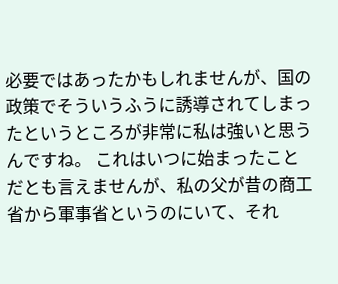必要ではあったかもしれませんが、国の政策でそういうふうに誘導されてしまったというところが非常に私は強いと思うんですね。 これはいつに始まったことだとも言えませんが、私の父が昔の商工省から軍事省というのにいて、それ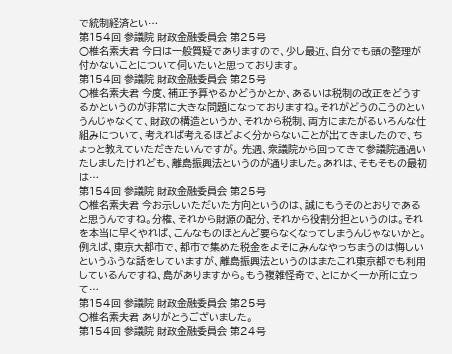で統制経済とい…
第154回 参議院 財政金融委員会 第25号
○椎名素夫君 今日は一般質疑でありますので、少し最近、自分でも頭の整理が付かないことについて伺いたいと思っております。
第154回 参議院 財政金融委員会 第25号
○椎名素夫君 今度、補正予算やるかどうかとか、あるいは税制の改正をどうするかというのが非常に大きな問題になっておりますね。それがどうのこうのというんじゃなくて、財政の構造というか、それから税制、両方にまたがるいろんな仕組みについて、考えれば考えるほどよく分からないことが出てきましたので、ちょっと教えていただきたいんですが。 先週、衆議院から回ってきて参議院通過いたしましたけれども、離島振興法というのが通りました。あれは、そもそもの最初は…
第154回 参議院 財政金融委員会 第25号
○椎名素夫君 今お示しいただいた方向というのは、誠にもうそのとおりであると思うんですね。分権、それから財源の配分、それから役割分担というのは。それを本当に早くやれば、こんなものほとんど要らなくなってしまうんじゃないかと。 例えば、東京大都市で、都市で集めた税金をよそにみんなやっちまうのは悔しいというふうな話をしていますが、離島振興法というのはまたこれ東京都でも利用しているんですね、島がありますから。もう複雑怪奇で、とにかく一か所に立って…
第154回 参議院 財政金融委員会 第25号
○椎名素夫君 ありがとうございました。
第154回 参議院 財政金融委員会 第24号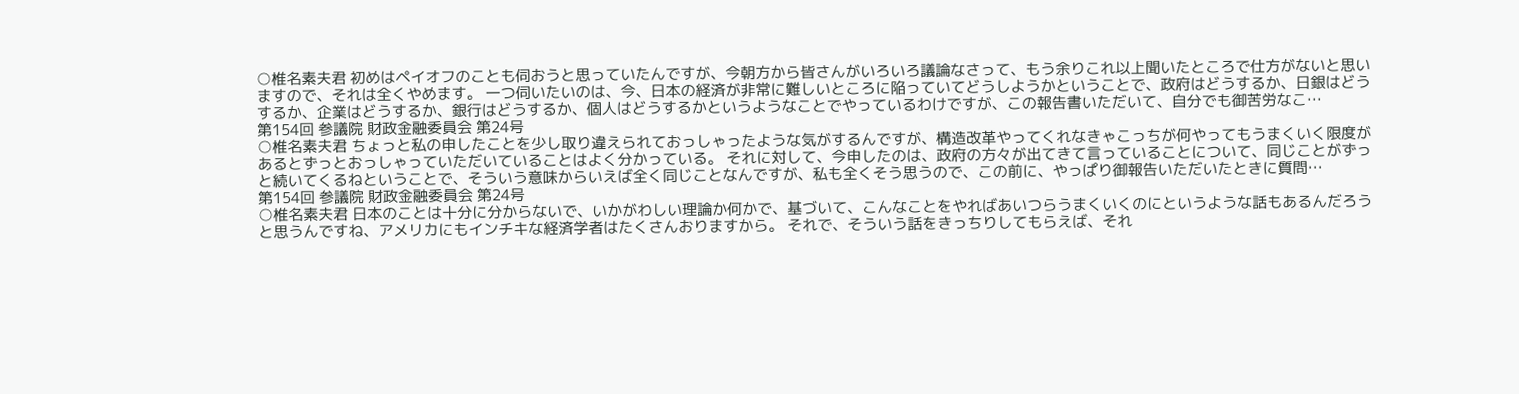○椎名素夫君 初めはペイオフのことも伺おうと思っていたんですが、今朝方から皆さんがいろいろ議論なさって、もう余りこれ以上聞いたところで仕方がないと思いますので、それは全くやめます。 一つ伺いたいのは、今、日本の経済が非常に難しいところに陥っていてどうしようかということで、政府はどうするか、日銀はどうするか、企業はどうするか、銀行はどうするか、個人はどうするかというようなことでやっているわけですが、この報告書いただいて、自分でも御苦労なこ…
第154回 参議院 財政金融委員会 第24号
○椎名素夫君 ちょっと私の申したことを少し取り違えられておっしゃったような気がするんですが、構造改革やってくれなきゃこっちが何やってもうまくいく限度があるとずっとおっしゃっていただいていることはよく分かっている。 それに対して、今申したのは、政府の方々が出てきて言っていることについて、同じことがずっと続いてくるねということで、そういう意味からいえば全く同じことなんですが、私も全くそう思うので、この前に、やっぱり御報告いただいたときに質問…
第154回 参議院 財政金融委員会 第24号
○椎名素夫君 日本のことは十分に分からないで、いかがわしい理論か何かで、基づいて、こんなことをやればあいつらうまくいくのにというような話もあるんだろうと思うんですね、アメリカにもインチキな経済学者はたくさんおりますから。 それで、そういう話をきっちりしてもらえば、それ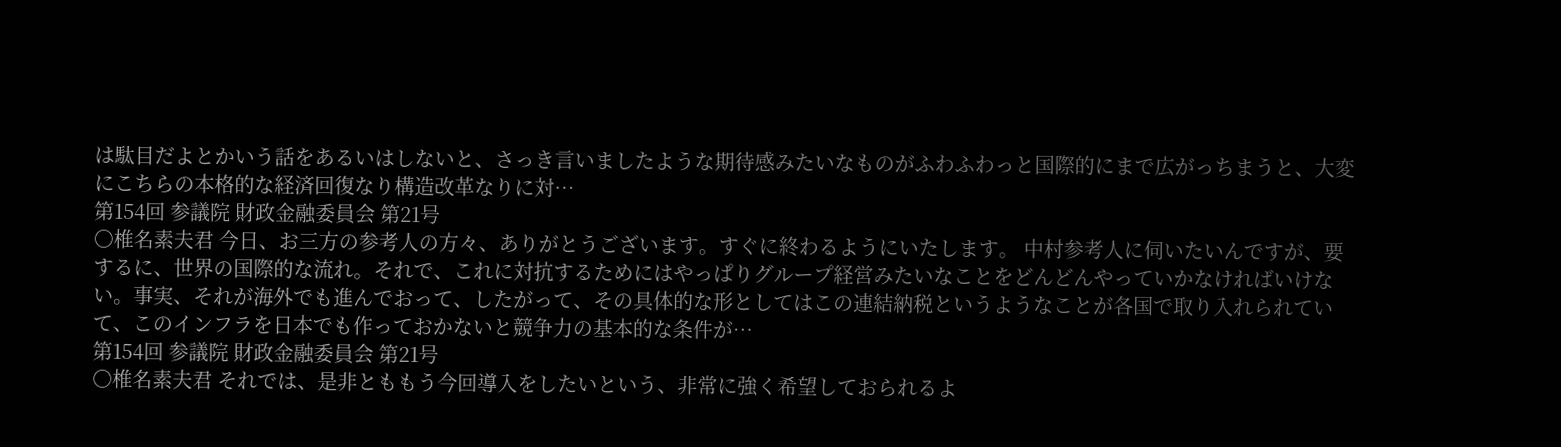は駄目だよとかいう話をあるいはしないと、さっき言いましたような期待感みたいなものがふわふわっと国際的にまで広がっちまうと、大変にこちらの本格的な経済回復なり構造改革なりに対…
第154回 参議院 財政金融委員会 第21号
○椎名素夫君 今日、お三方の参考人の方々、ありがとうございます。すぐに終わるようにいたします。 中村参考人に伺いたいんですが、要するに、世界の国際的な流れ。それで、これに対抗するためにはやっぱりグループ経営みたいなことをどんどんやっていかなければいけない。事実、それが海外でも進んでおって、したがって、その具体的な形としてはこの連結納税というようなことが各国で取り入れられていて、このインフラを日本でも作っておかないと競争力の基本的な条件が…
第154回 参議院 財政金融委員会 第21号
○椎名素夫君 それでは、是非とももう今回導入をしたいという、非常に強く希望しておられるよ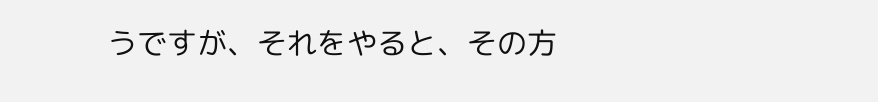うですが、それをやると、その方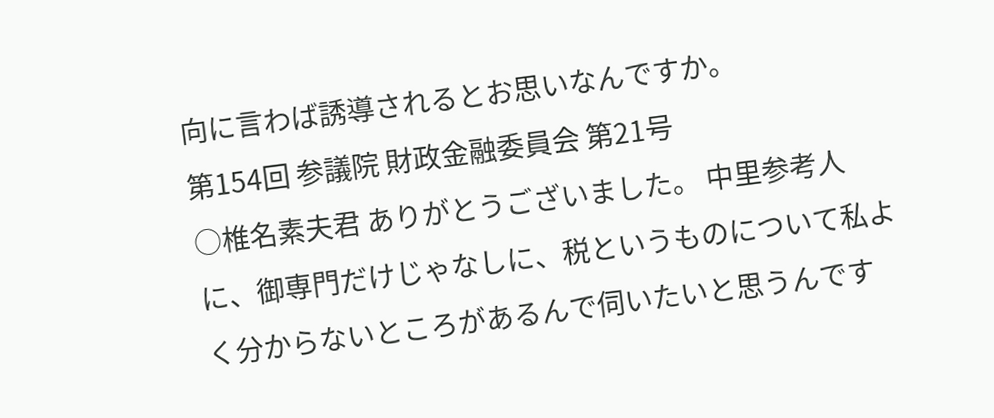向に言わば誘導されるとお思いなんですか。
第154回 参議院 財政金融委員会 第21号
○椎名素夫君 ありがとうございました。 中里参考人に、御専門だけじゃなしに、税というものについて私よく分からないところがあるんで伺いたいと思うんです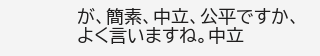が、簡素、中立、公平ですか、よく言いますね。中立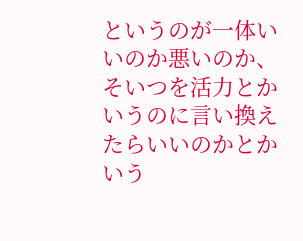というのが一体いいのか悪いのか、そいつを活力とかいうのに言い換えたらいいのかとかいう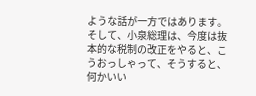ような話が一方ではあります。そして、小泉総理は、今度は抜本的な税制の改正をやると、こうおっしゃって、そうすると、何かいい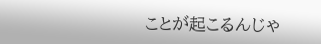ことが起こるんじゃ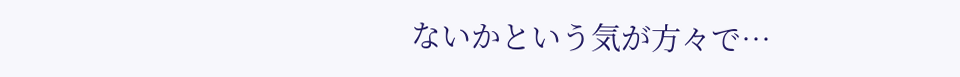ないかという気が方々で…